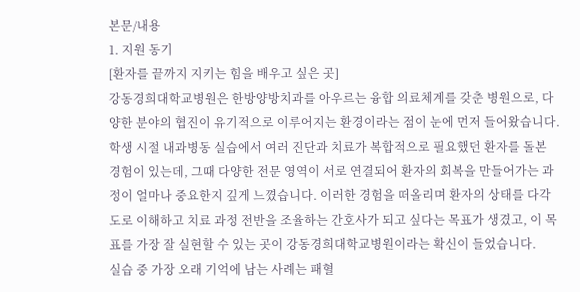본문/내용
1. 지원 동기
[환자를 끝까지 지키는 힘을 배우고 싶은 곳]
강동경희대학교병원은 한방양방치과를 아우르는 융합 의료체계를 갖춘 병원으로, 다양한 분야의 협진이 유기적으로 이루어지는 환경이라는 점이 눈에 먼저 들어왔습니다. 학생 시절 내과병동 실습에서 여러 진단과 치료가 복합적으로 필요했던 환자를 돌본 경험이 있는데, 그때 다양한 전문 영역이 서로 연결되어 환자의 회복을 만들어가는 과정이 얼마나 중요한지 깊게 느꼈습니다. 이러한 경험을 떠올리며 환자의 상태를 다각도로 이해하고 치료 과정 전반을 조율하는 간호사가 되고 싶다는 목표가 생겼고, 이 목표를 가장 잘 실현할 수 있는 곳이 강동경희대학교병원이라는 확신이 들었습니다.
실습 중 가장 오래 기억에 남는 사례는 패혈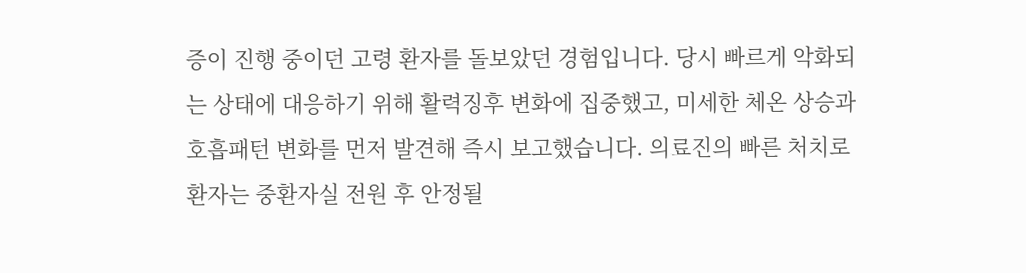증이 진행 중이던 고령 환자를 돌보았던 경험입니다. 당시 빠르게 악화되는 상태에 대응하기 위해 활력징후 변화에 집중했고, 미세한 체온 상승과 호흡패턴 변화를 먼저 발견해 즉시 보고했습니다. 의료진의 빠른 처치로 환자는 중환자실 전원 후 안정될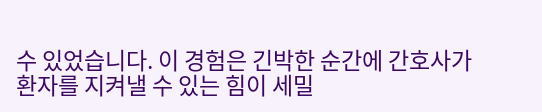수 있었습니다. 이 경험은 긴박한 순간에 간호사가 환자를 지켜낼 수 있는 힘이 세밀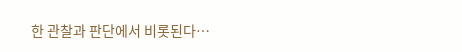한 관찰과 판단에서 비롯된다…